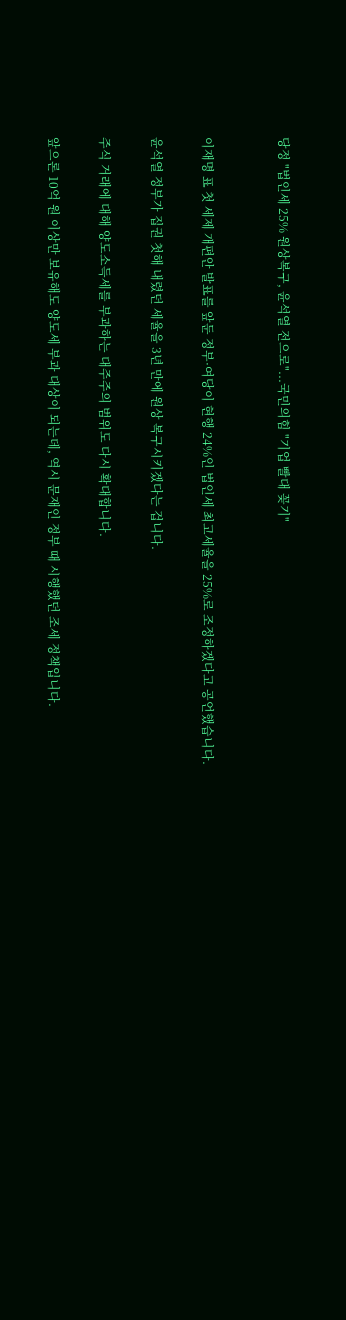당정 "법인세 25% 원상복구, 윤석열 전으로"...국민의힘 "기업 빨대 꽂기"


이재명 표 첫 세제 개편안 발표를 앞둔 정부·여당이 현행 24%인 법인세 최고세율을 25%로 조정하겠다고 공언했습니다.

윤석열 정부가 집권 첫해 내렸던 세율을 3년 만에 원상 복구시키겠다는 겁니다.

주식 거래에 대해 양도소득세를 부과하는 대주주의 범위도 다시 확대합니다.

앞으론 10억 원 이상만 보유해도 양도세 부과 대상이 되는데, 역시 문재인 정부 때 시행했던 조세 정책입니다.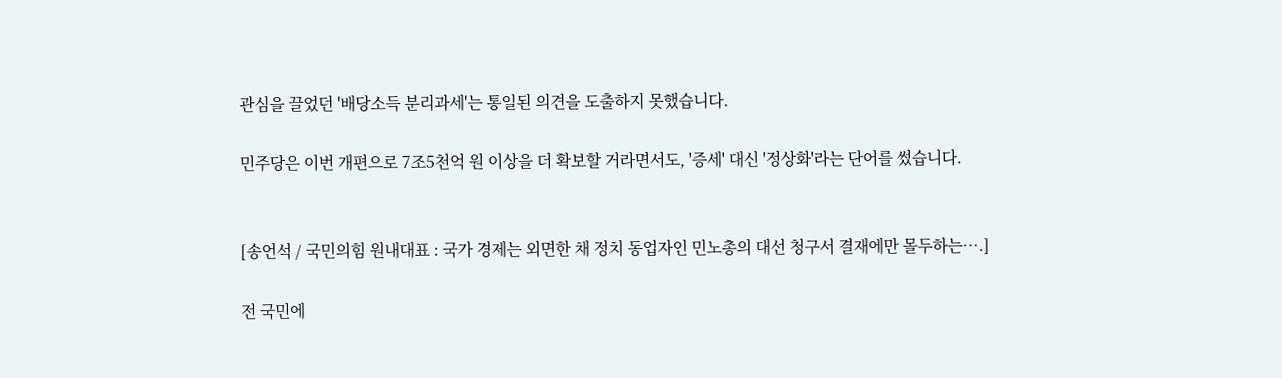관심을 끌었던 '배당소득 분리과세'는 통일된 의견을 도출하지 못했습니다.

민주당은 이번 개편으로 7조5천억 원 이상을 더 확보할 거라면서도, '증세' 대신 '정상화'라는 단어를 썼습니다.


[송언석 / 국민의힘 원내대표 : 국가 경제는 외면한 채 정치 동업자인 민노총의 대선 청구서 결재에만 몰두하는….]

전 국민에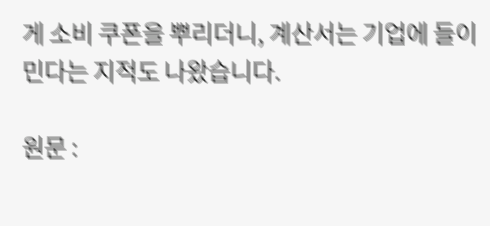게 소비 쿠폰을 뿌리더니, 계산서는 기업에 들이민다는 지적도 나왔습니다.

원문 :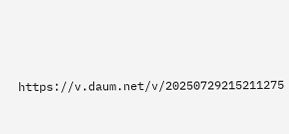https://v.daum.net/v/20250729215211275